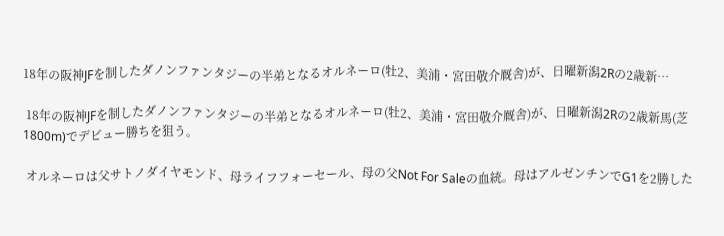18年の阪神JFを制したダノンファンタジーの半弟となるオルネーロ(牡2、美浦・宮田敬介厩舎)が、日曜新潟2Rの2歳新…

 18年の阪神JFを制したダノンファンタジーの半弟となるオルネーロ(牡2、美浦・宮田敬介厩舎)が、日曜新潟2Rの2歳新馬(芝1800m)でデビュー勝ちを狙う。

 オルネーロは父サトノダイヤモンド、母ライフフォーセール、母の父Not For Saleの血統。母はアルゼンチンでG1を2勝した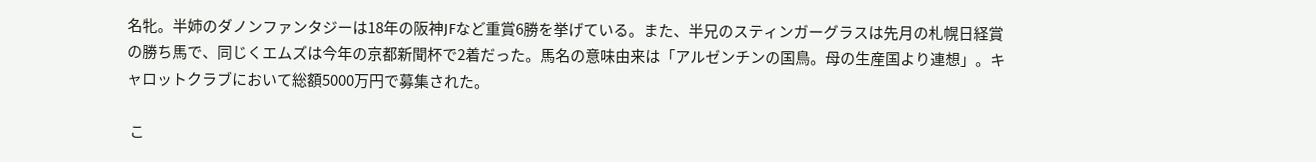名牝。半姉のダノンファンタジーは18年の阪神JFなど重賞6勝を挙げている。また、半兄のスティンガーグラスは先月の札幌日経賞の勝ち馬で、同じくエムズは今年の京都新聞杯で2着だった。馬名の意味由来は「アルゼンチンの国鳥。母の生産国より連想」。キャロットクラブにおいて総額5000万円で募集された。

 こ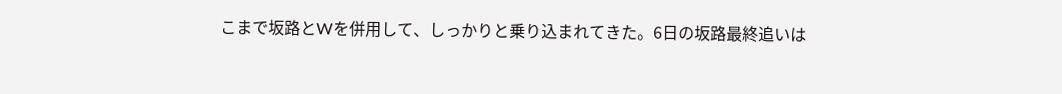こまで坂路とWを併用して、しっかりと乗り込まれてきた。6日の坂路最終追いは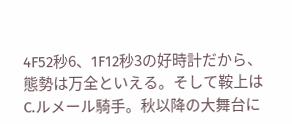4F52秒6、1F12秒3の好時計だから、態勢は万全といえる。そして鞍上はC.ルメール騎手。秋以降の大舞台に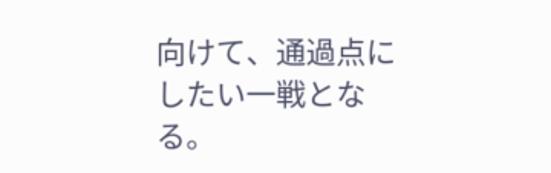向けて、通過点にしたい一戦となる。